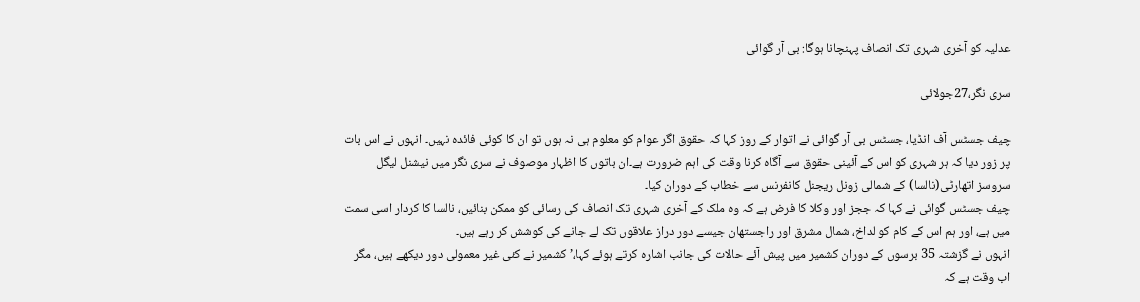عدلیہ کو آخری شہری تک انصاف پہنچانا ہوگا: بی آر گوائی

سری نگر،27جولائی

چیف جسٹس آف انڈیا، جسٹس بی آر گوائی نے اتوار کے روز کہا کہ حقوق اگر عوام کو معلوم ہی نہ ہوں تو ان کا کوئی فائدہ نہیں۔ انہوں نے اس بات پر زور دیا کہ ہر شہری کو اس کے آئینی حقوق سے آگاہ کرنا وقت کی اہم ضرورت ہے۔ان باتوں کا اظہار موصوف نے سری نگر میں نیشنل لیگل سروسز اتھارٹی(نالسا) کے شمالی زونل ریجنل کانفرنس سے خطاب کے دوران کیا۔
چیف جسٹس گوائی نے کہا کہ ججز اور وکلا کا فرض ہے کہ وہ ملک کے آخری شہری تک انصاف کی رسائی کو ممکن بنائیں، نالسا کا کردار اسی سمت میں ہے، اور ہم اس کے کام کو لداخ، شمال مشرق اور راجستھان جیسے دور دراز علاقوں تک لے جانے کی کوشش کر رہے ہیں۔
انہوں نے گزشتہ 35 برسوں کے دوران کشمیر میں پیش آئے حالات کی جانب اشارہ کرتے ہوئے کہا،’کشمیر نے کئی غیر معمولی دور دیکھے ہیں، مگر اب وقت ہے کہ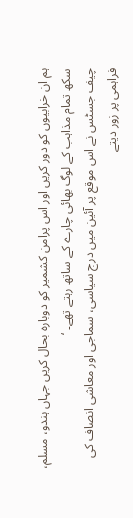ہم ان خرابیوں کو دور کریں اور اس پرامن کشمیر کو دوبارہ بحال کریں جہاں ہندو، مسلم، سکھ تمام مذاہب کے لوگ بھائی چارے کے ساتھ رہتے تھے۔ ‘
چیف جسٹس نے اس موقع پر آئین میں درج سیاسی، سماجی اور معاشی انصاف کی فراہمی پر زور دیتے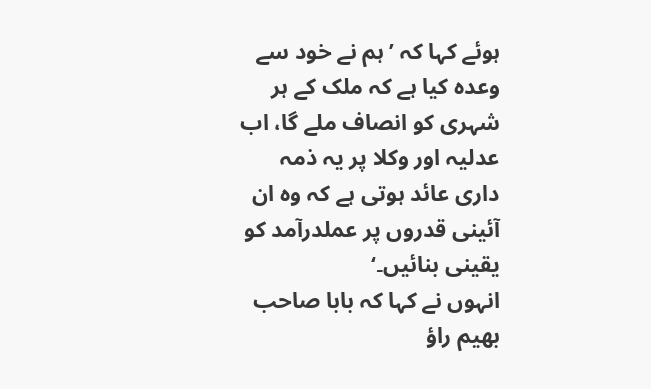ہوئے کہا کہ ’ہم نے خود سے وعدہ کیا ہے کہ ملک کے ہر شہری کو انصاف ملے گا، اب عدلیہ اور وکلا پر یہ ذمہ داری عائد ہوتی ہے کہ وہ ان آئینی قدروں پر عملدرآمد کو یقینی بنائیں۔‘
انہوں نے کہا کہ بابا صاحب بھیم راؤ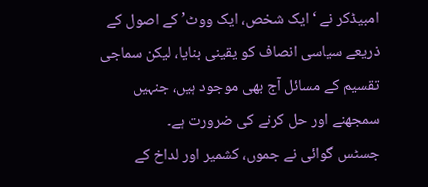امبیڈکر نے ‘ایک شخص، ایک ووٹ’ کے اصول کے ذریعے سیاسی انصاف کو یقینی بنایا، لیکن سماجی تقسیم کے مسائل آج بھی موجود ہیں، جنہیں سمجھنے اور حل کرنے کی ضرورت ہے۔
جسٹس گوائی نے جموں، کشمیر اور لداخ کے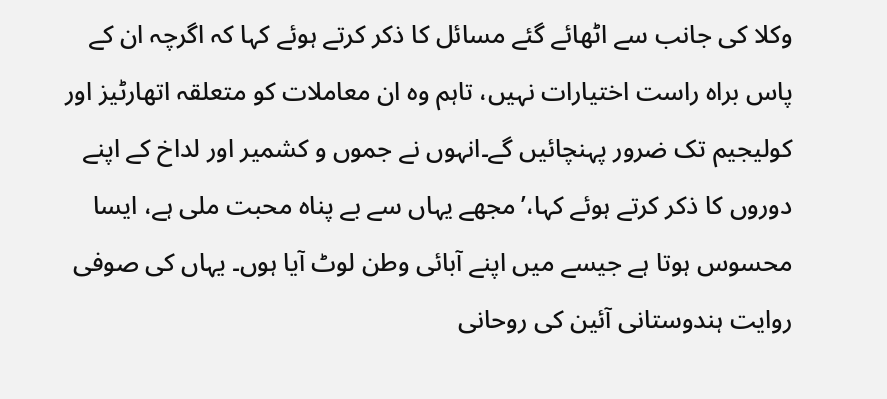وکلا کی جانب سے اٹھائے گئے مسائل کا ذکر کرتے ہوئے کہا کہ اگرچہ ان کے پاس براہ راست اختیارات نہیں، تاہم وہ ان معاملات کو متعلقہ اتھارٹیز اور کولیجیم تک ضرور پہنچائیں گے۔انہوں نے جموں و کشمیر اور لداخ کے اپنے دوروں کا ذکر کرتے ہوئے کہا،’مجھے یہاں سے بے پناہ محبت ملی ہے، ایسا محسوس ہوتا ہے جیسے میں اپنے آبائی وطن لوٹ آیا ہوں۔ یہاں کی صوفی روایت ہندوستانی آئین کی روحانی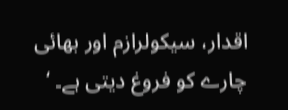اقدار، سیکولرازم اور بھائی چارے کو فروغ دیتی ہے۔ ‘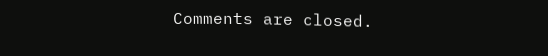Comments are closed.